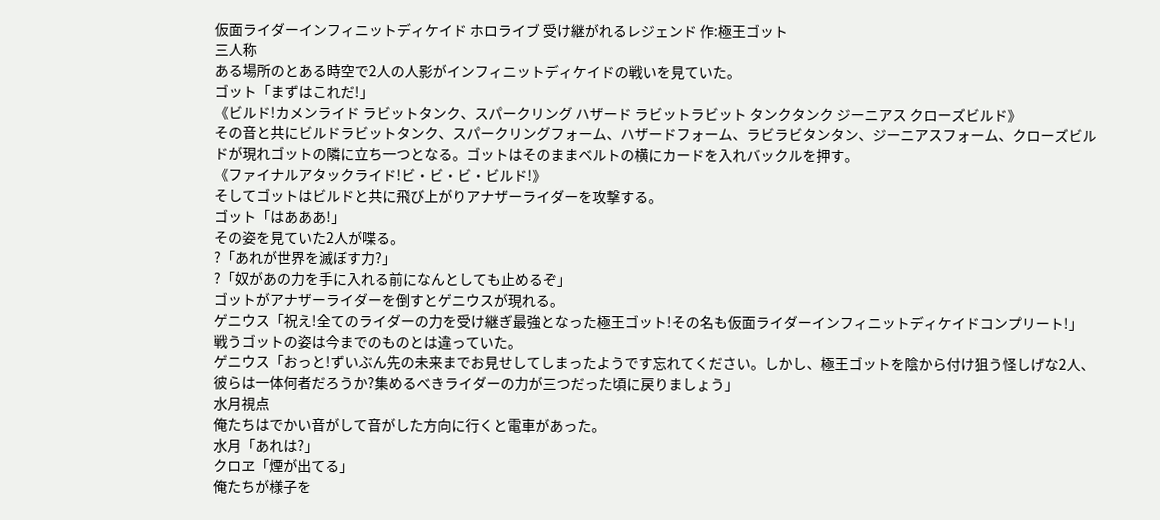仮面ライダーインフィニットディケイド ホロライブ 受け継がれるレジェンド 作:極王ゴット
三人称
ある場所のとある時空で2人の人影がインフィニットディケイドの戦いを見ていた。
ゴット「まずはこれだ!」
《ビルド!カメンライド ラビットタンク、スパークリング ハザード ラビットラビット タンクタンク ジーニアス クローズビルド》
その音と共にビルドラビットタンク、スパークリングフォーム、ハザードフォーム、ラビラビタンタン、ジーニアスフォーム、クローズビルドが現れゴットの隣に立ち一つとなる。ゴットはそのままベルトの横にカードを入れバックルを押す。
《ファイナルアタックライド!ビ・ビ・ビ・ビルド!》
そしてゴットはビルドと共に飛び上がりアナザーライダーを攻撃する。
ゴット「はあああ!」
その姿を見ていた2人が喋る。
?「あれが世界を滅ぼす力?」
?「奴があの力を手に入れる前になんとしても止めるぞ」
ゴットがアナザーライダーを倒すとゲニウスが現れる。
ゲニウス「祝え!全てのライダーの力を受け継ぎ最強となった極王ゴット!その名も仮面ライダーインフィニットディケイドコンプリート!」
戦うゴットの姿は今までのものとは違っていた。
ゲニウス「おっと!ずいぶん先の未来までお見せしてしまったようです忘れてください。しかし、極王ゴットを陰から付け狙う怪しげな2人、彼らは一体何者だろうか?集めるべきライダーの力が三つだった頃に戻りましょう」
水月視点
俺たちはでかい音がして音がした方向に行くと電車があった。
水月「あれは?」
クロヱ「煙が出てる」
俺たちが様子を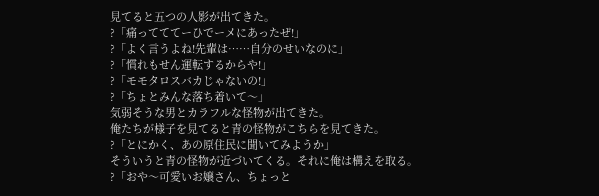見てると五つの人影が出てきた。
?「痛ってててーひでーメにあったぜ!」
?「よく言うよね!先輩は……自分のせいなのに」
?「慣れもせん運転するからや!」
?「モモタロスバカじゃないの!」
?「ちょとみんな落ち着いて〜」
気弱そうな男とカラフルな怪物が出てきた。
俺たちが様子を見てると青の怪物がこちらを見てきた。
?「とにかく、あの原住民に聞いてみようか」
そういうと青の怪物が近づいてくる。それに俺は構えを取る。
?「おや〜可愛いお嬢さん、ちょっと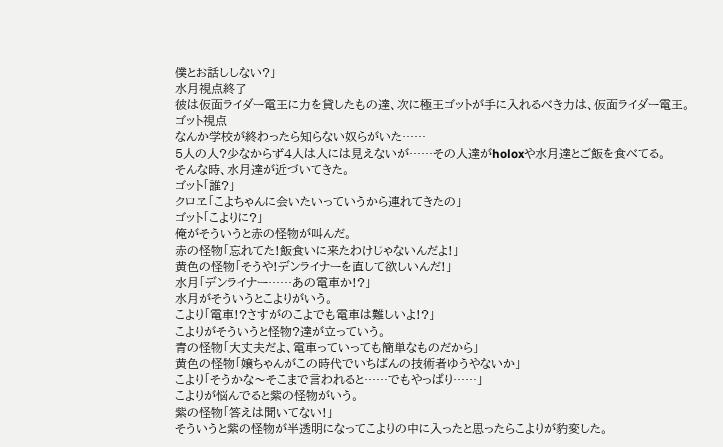僕とお話ししない?」
水月視点終了
彼は仮面ライダー電王に力を貸したもの達、次に極王ゴットが手に入れるべき力は、仮面ライダー電王。
ゴット視点
なんか学校が終わったら知らない奴らがいた……
5人の人?少なからず4人は人には見えないが……その人達がholoxや水月達とご飯を食べてる。
そんな時、水月達が近づいてきた。
ゴット「誰?」
クロヱ「こよちゃんに会いたいっていうから連れてきたの」
ゴット「こよりに?」
俺がそういうと赤の怪物が叫んだ。
赤の怪物「忘れてた!飯食いに来たわけじゃないんだよ!」
黄色の怪物「そうや!デンライナーを直して欲しいんだ!」
水月「デンライナー……あの電車か!?」
水月がそういうとこよりがいう。
こより「電車!?さすがのこよでも電車は難しいよ!?」
こよりがそういうと怪物?達が立っていう。
青の怪物「大丈夫だよ、電車っていっても簡単なものだから」
黄色の怪物「嬢ちゃんがこの時代でいちばんの技術者ゆうやないか」
こより「そうかな〜そこまで言われると……でもやっぱり……」
こよりが悩んでると紫の怪物がいう。
紫の怪物「答えは聞いてない!」
そういうと紫の怪物が半透明になってこよりの中に入ったと思ったらこよりが豹変した。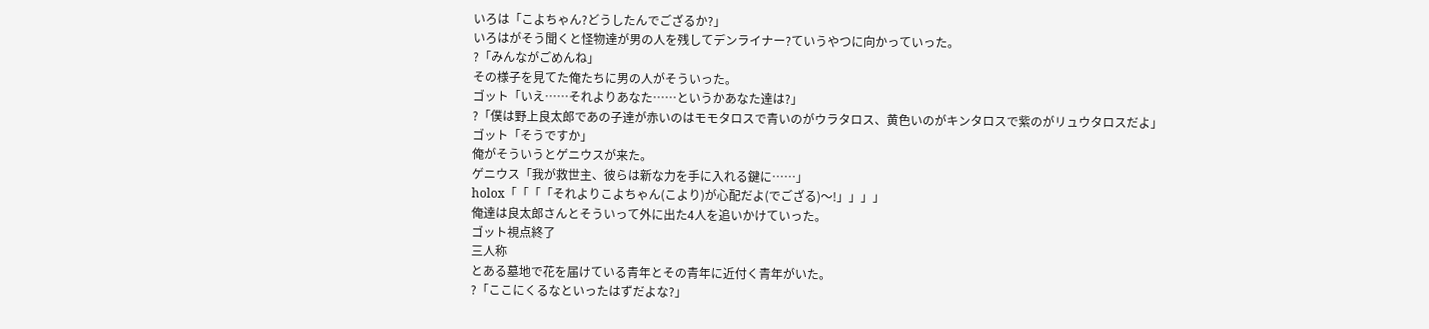いろは「こよちゃん?どうしたんでござるか?」
いろはがそう聞くと怪物達が男の人を残してデンライナー?ていうやつに向かっていった。
?「みんながごめんね」
その様子を見てた俺たちに男の人がそういった。
ゴット「いえ……それよりあなた……というかあなた達は?」
?「僕は野上良太郎であの子達が赤いのはモモタロスで青いのがウラタロス、黄色いのがキンタロスで紫のがリュウタロスだよ」
ゴット「そうですか」
俺がそういうとゲニウスが来た。
ゲニウス「我が救世主、彼らは新な力を手に入れる鍵に……」
holox「「「「それよりこよちゃん(こより)が心配だよ(でござる)〜!」」」」
俺達は良太郎さんとそういって外に出た4人を追いかけていった。
ゴット視点終了
三人称
とある墓地で花を届けている青年とその青年に近付く青年がいた。
?「ここにくるなといったはずだよな?」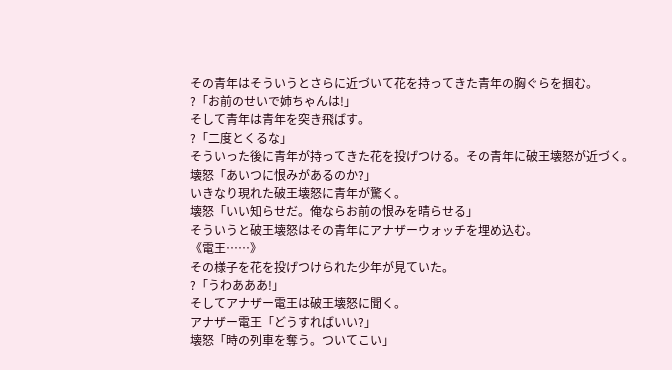その青年はそういうとさらに近づいて花を持ってきた青年の胸ぐらを掴む。
?「お前のせいで姉ちゃんは!」
そして青年は青年を突き飛ばす。
?「二度とくるな」
そういった後に青年が持ってきた花を投げつける。その青年に破王壊怒が近づく。
壊怒「あいつに恨みがあるのか?」
いきなり現れた破王壊怒に青年が驚く。
壊怒「いい知らせだ。俺ならお前の恨みを晴らせる」
そういうと破王壊怒はその青年にアナザーウォッチを埋め込む。
《電王……》
その様子を花を投げつけられた少年が見ていた。
?「うわあああ!」
そしてアナザー電王は破王壊怒に聞く。
アナザー電王「どうすればいい?」
壊怒「時の列車を奪う。ついてこい」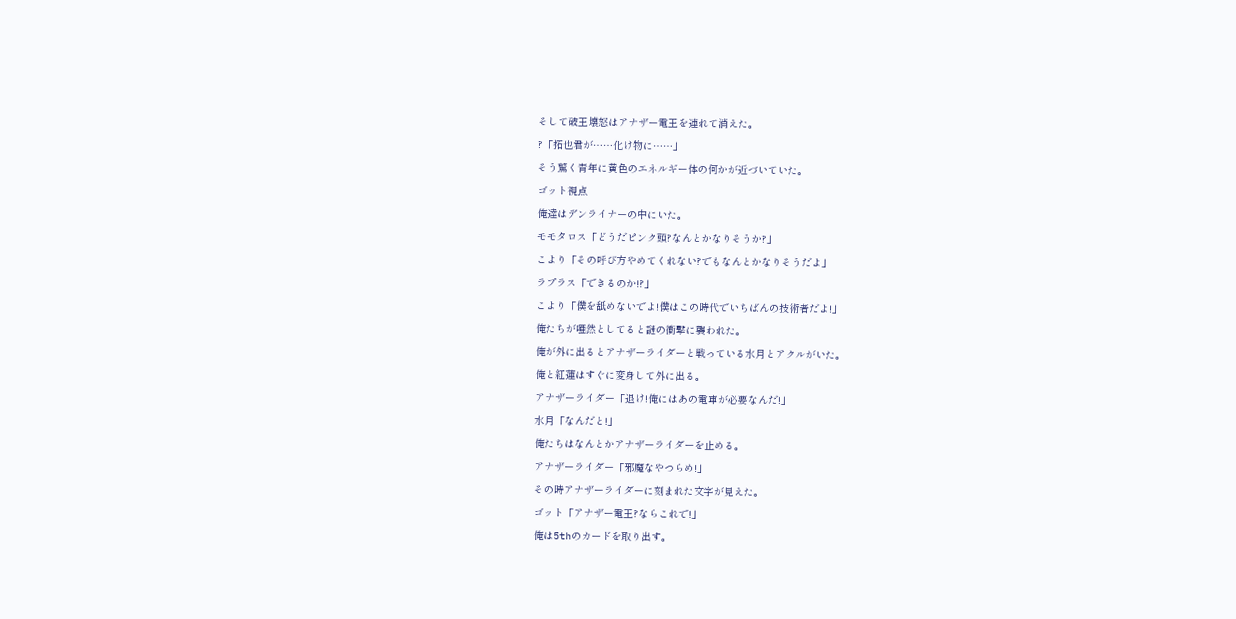そして破王壊怒はアナザー電王を連れて消えた。
?「拓也君が……化け物に……」
そう驚く青年に黄色のエネルギー体の何かが近づいていた。
ゴット視点
俺達はデンライナーの中にいた。
モモタロス「どうだピンク頭?なんとかなりそうか?」
こより「その呼び方やめてくれない?でもなんとかなりそうだよ」
ラプラス「できるのか!?」
こより「僕を舐めないでよ!僕はこの時代でいちばんの技術者だよ!」
俺たちが唖然としてると謎の衝撃に襲われた。
俺が外に出るとアナザーライダーと戦っている水月とアクルがいた。
俺と紅蓮はすぐに変身して外に出る。
アナザーライダー「退け!俺にはあの電車が必要なんだ!」
水月「なんだと!」
俺たちはなんとかアナザーライダーを止める。
アナザーライダー「邪魔なやつらめ!」
その時アナザーライダーに刻まれた文字が見えた。
ゴット「アナザー電王?ならこれで!」
俺は5thのカードを取り出す。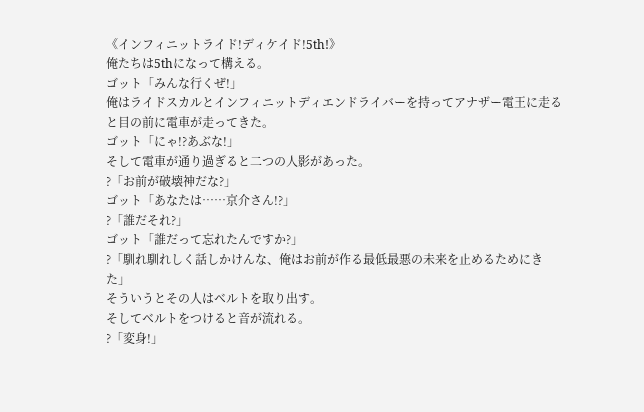《インフィニットライド!ディケイド!5th!》
俺たちは5thになって構える。
ゴット「みんな行くぜ!」
俺はライドスカルとインフィニットディエンドライバーを持ってアナザー電王に走ると目の前に電車が走ってきた。
ゴット「にゃ!?あぶな!」
そして電車が通り過ぎると二つの人影があった。
?「お前が破壊神だな?」
ゴット「あなたは……京介さん!?」
?「誰だそれ?」
ゴット「誰だって忘れたんですか?」
?「馴れ馴れしく話しかけんな、俺はお前が作る最低最悪の未来を止めるためにきた」
そういうとその人はベルトを取り出す。
そしてベルトをつけると音が流れる。
?「変身!」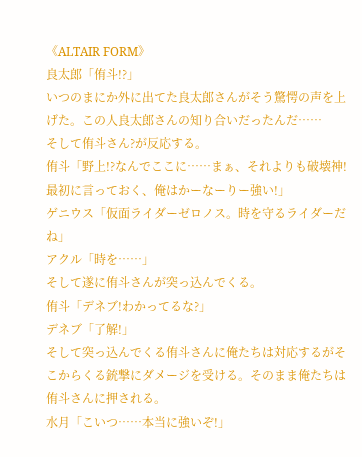《ALTAIR FORM》
良太郎「侑斗!?」
いつのまにか外に出てた良太郎さんがそう驚愕の声を上げた。この人良太郎さんの知り合いだったんだ……
そして侑斗さん?が反応する。
侑斗「野上!?なんでここに……まぁ、それよりも破壊神!最初に言っておく、俺はかーなーりー強い!」
ゲニウス「仮面ライダーゼロノス。時を守るライダーだね」
アクル「時を……」
そして遂に侑斗さんが突っ込んでくる。
侑斗「デネブ!わかってるな?」
デネブ「了解!」
そして突っ込んでくる侑斗さんに俺たちは対応するがそこからくる銃撃にダメージを受ける。そのまま俺たちは侑斗さんに押される。
水月「こいつ……本当に強いぞ!」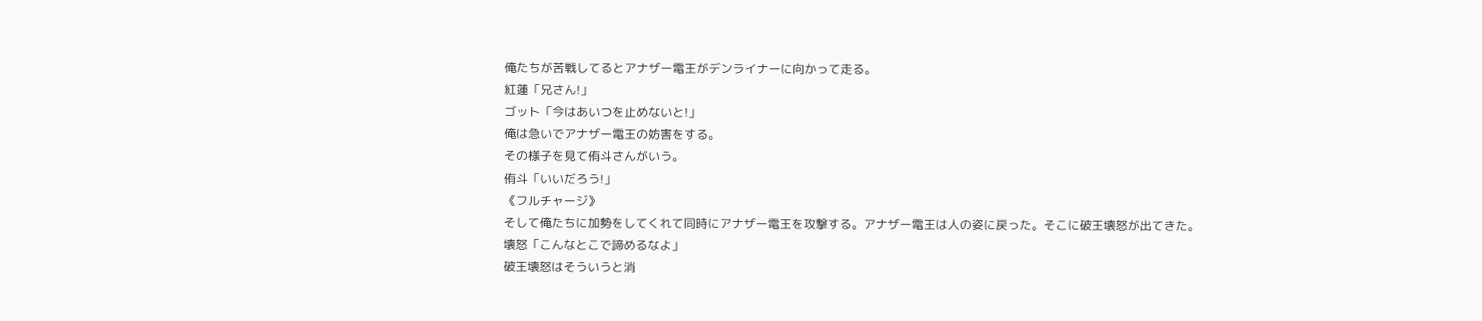俺たちが苦戦してるとアナザー電王がデンライナーに向かって走る。
紅蓮「兄さん!」
ゴット「今はあいつを止めないと!」
俺は急いでアナザー電王の妨害をする。
その様子を見て侑斗さんがいう。
侑斗「いいだろう!」
《フルチャージ》
そして俺たちに加勢をしてくれて同時にアナザー電王を攻撃する。アナザー電王は人の姿に戻った。そこに破王壊怒が出てきた。
壊怒「こんなとこで諦めるなよ」
破王壊怒はそういうと消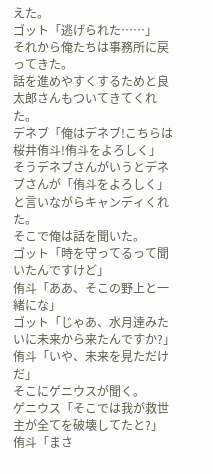えた。
ゴット「逃げられた……」
それから俺たちは事務所に戻ってきた。
話を進めやすくするためと良太郎さんもついてきてくれた。
デネブ「俺はデネブ!こちらは桜井侑斗!侑斗をよろしく」
そうデネブさんがいうとデネブさんが「侑斗をよろしく」と言いながらキャンディくれた。
そこで俺は話を聞いた。
ゴット「時を守ってるって聞いたんですけど」
侑斗「ああ、そこの野上と一緒にな」
ゴット「じゃあ、水月達みたいに未来から来たんですか?」
侑斗「いや、未来を見ただけだ」
そこにゲニウスが聞く。
ゲニウス「そこでは我が救世主が全てを破壊してたと?」
侑斗「まさ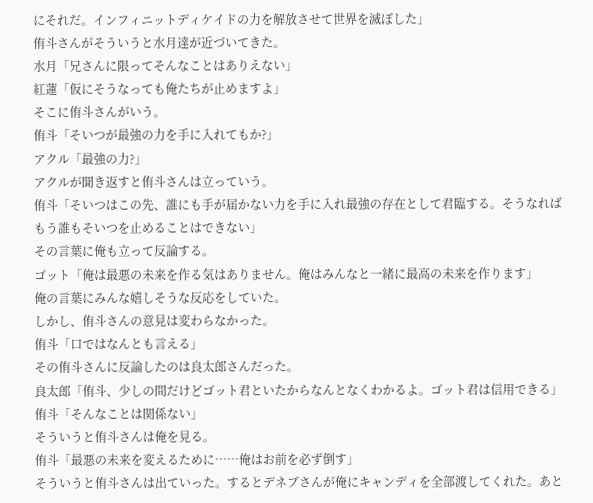にそれだ。インフィニットディケイドの力を解放させて世界を滅ぼした」
侑斗さんがそういうと水月達が近づいてきた。
水月「兄さんに限ってそんなことはありえない」
紅蓮「仮にそうなっても俺たちが止めますよ」
そこに侑斗さんがいう。
侑斗「そいつが最強の力を手に入れてもか?」
アクル「最強の力?」
アクルが聞き返すと侑斗さんは立っていう。
侑斗「そいつはこの先、誰にも手が届かない力を手に入れ最強の存在として君臨する。そうなればもう誰もそいつを止めることはできない」
その言葉に俺も立って反論する。
ゴット「俺は最悪の未来を作る気はありません。俺はみんなと一緒に最高の未来を作ります」
俺の言葉にみんな嬉しそうな反応をしていた。
しかし、侑斗さんの意見は変わらなかった。
侑斗「口ではなんとも言える」
その侑斗さんに反論したのは良太郎さんだった。
良太郎「侑斗、少しの間だけどゴット君といたからなんとなくわかるよ。ゴット君は信用できる」
侑斗「そんなことは関係ない」
そういうと侑斗さんは俺を見る。
侑斗「最悪の未来を変えるために……俺はお前を必ず倒す」
そういうと侑斗さんは出ていった。するとデネブさんが俺にキャンディを全部渡してくれた。あと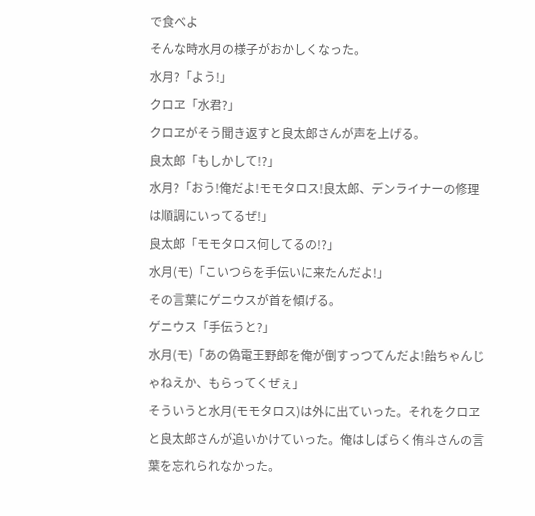で食べよ
そんな時水月の様子がおかしくなった。
水月?「よう!」
クロヱ「水君?」
クロヱがそう聞き返すと良太郎さんが声を上げる。
良太郎「もしかして!?」
水月?「おう!俺だよ!モモタロス!良太郎、デンライナーの修理は順調にいってるぜ!」
良太郎「モモタロス何してるの!?」
水月(モ)「こいつらを手伝いに来たんだよ!」
その言葉にゲニウスが首を傾げる。
ゲニウス「手伝うと?」
水月(モ)「あの偽電王野郎を俺が倒すっつてんだよ!飴ちゃんじゃねえか、もらってくぜぇ」
そういうと水月(モモタロス)は外に出ていった。それをクロヱと良太郎さんが追いかけていった。俺はしばらく侑斗さんの言葉を忘れられなかった。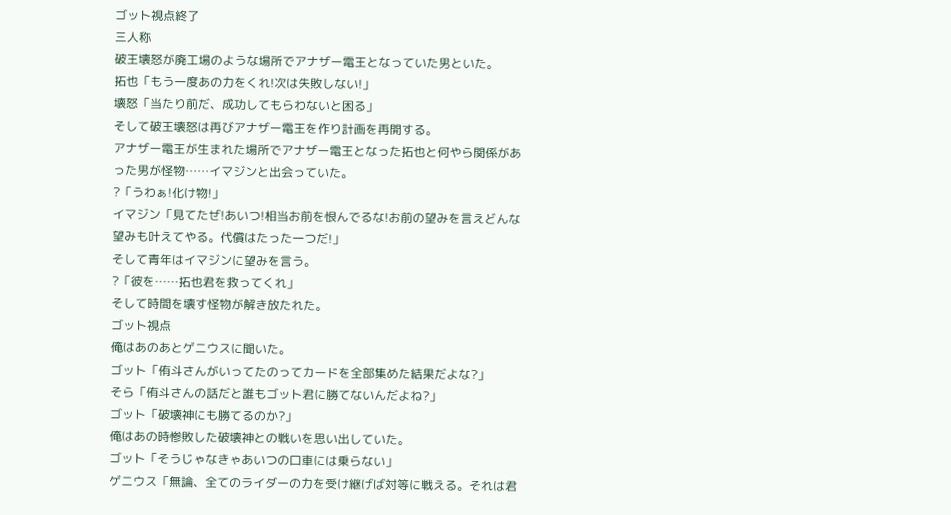ゴット視点終了
三人称
破王壊怒が廃工場のような場所でアナザー電王となっていた男といた。
拓也「もう一度あの力をくれ!次は失敗しない!」
壊怒「当たり前だ、成功してもらわないと困る」
そして破王壊怒は再びアナザー電王を作り計画を再開する。
アナザー電王が生まれた場所でアナザー電王となった拓也と何やら関係があった男が怪物……イマジンと出会っていた。
?「うわぁ!化け物!」
イマジン「見てたぜ!あいつ!相当お前を恨んでるな!お前の望みを言えどんな望みも叶えてやる。代償はたった一つだ!」
そして青年はイマジンに望みを言う。
?「彼を……拓也君を救ってくれ」
そして時間を壊す怪物が解き放たれた。
ゴット視点
俺はあのあとゲニウスに聞いた。
ゴット「侑斗さんがいってたのってカードを全部集めた結果だよな?」
そら「侑斗さんの話だと誰もゴット君に勝てないんだよね?」
ゴット「破壊神にも勝てるのか?」
俺はあの時惨敗した破壊神との戦いを思い出していた。
ゴット「そうじゃなきゃあいつの口車には乗らない」
ゲニウス「無論、全てのライダーの力を受け継げば対等に戦える。それは君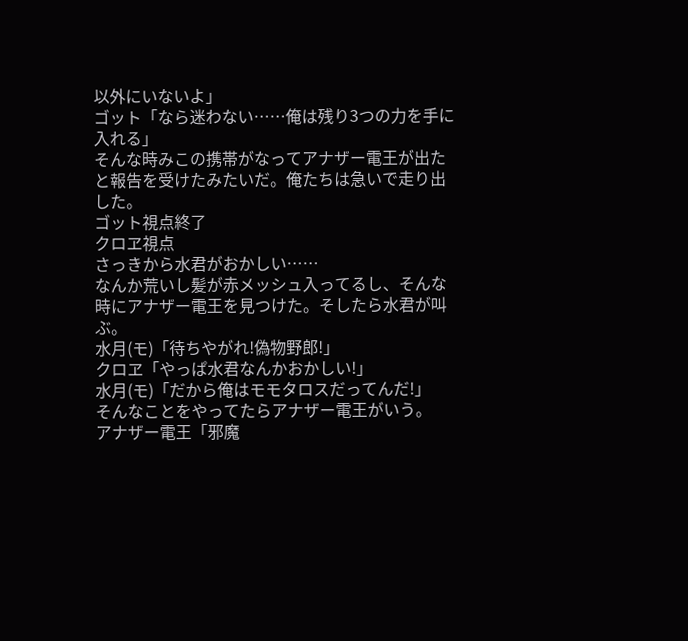以外にいないよ」
ゴット「なら迷わない……俺は残り3つの力を手に入れる」
そんな時みこの携帯がなってアナザー電王が出たと報告を受けたみたいだ。俺たちは急いで走り出した。
ゴット視点終了
クロヱ視点
さっきから水君がおかしい……
なんか荒いし髪が赤メッシュ入ってるし、そんな時にアナザー電王を見つけた。そしたら水君が叫ぶ。
水月(モ)「待ちやがれ!偽物野郎!」
クロヱ「やっぱ水君なんかおかしい!」
水月(モ)「だから俺はモモタロスだってんだ!」
そんなことをやってたらアナザー電王がいう。
アナザー電王「邪魔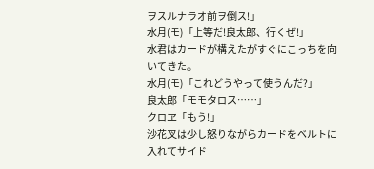ヲスルナラオ前ヲ倒ス!」
水月(モ)「上等だ!良太郎、行くぜ!」
水君はカードが構えたがすぐにこっちを向いてきた。
水月(モ)「これどうやって使うんだ?」
良太郎「モモタロス……」
クロヱ「もう!」
沙花叉は少し怒りながらカードをベルトに入れてサイド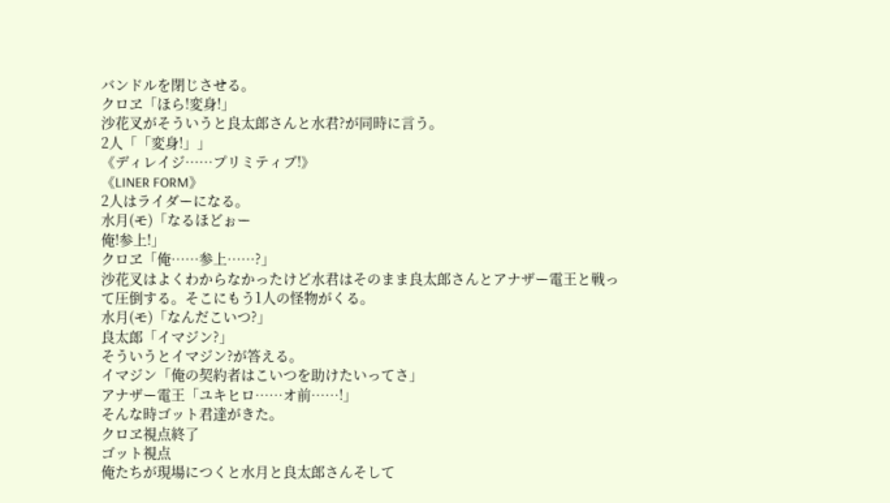バンドルを閉じさせる。
クロヱ「ほら!変身!」
沙花叉がそういうと良太郎さんと水君?が同時に言う。
2人「「変身!」」
《ディレイジ……プリミティブ!》
《LINER FORM》
2人はライダーになる。
水月(モ)「なるほどぉー
俺!参上!」
クロヱ「俺……参上……?」
沙花叉はよくわからなかったけど水君はそのまま良太郎さんとアナザー電王と戦って圧倒する。そこにもう1人の怪物がくる。
水月(モ)「なんだこいつ?」
良太郎「イマジン?」
そういうとイマジン?が答える。
イマジン「俺の契約者はこいつを助けたいってさ」
アナザー電王「ユキヒロ……オ前……!」
そんな時ゴット君達がきた。
クロヱ視点終了
ゴット視点
俺たちが現場につくと水月と良太郎さんそして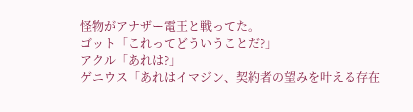怪物がアナザー電王と戦ってた。
ゴット「これってどういうことだ?」
アクル「あれは?」
ゲニウス「あれはイマジン、契約者の望みを叶える存在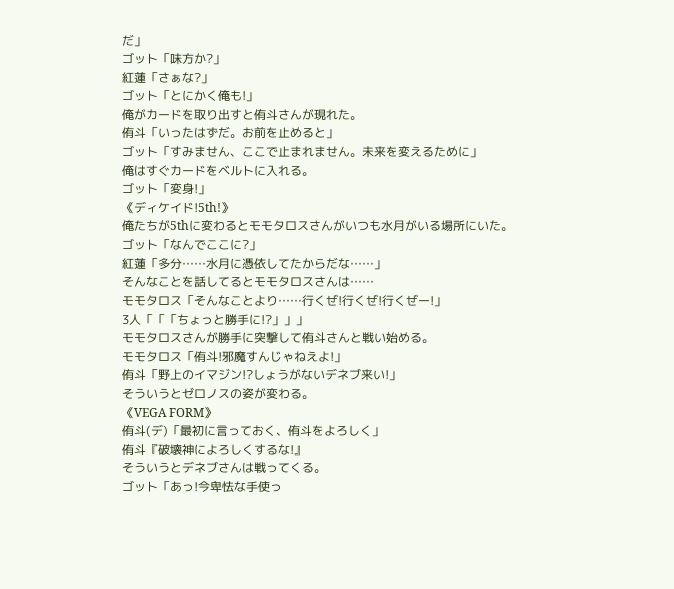だ」
ゴット「味方か?」
紅蓮「さぁな?」
ゴット「とにかく俺も!」
俺がカードを取り出すと侑斗さんが現れた。
侑斗「いったはずだ。お前を止めると」
ゴット「すみません、ここで止まれません。未来を変えるために」
俺はすぐカードをベルトに入れる。
ゴット「変身!」
《ディケイド!5th!》
俺たちが5thに変わるとモモタロスさんがいつも水月がいる場所にいた。
ゴット「なんでここに?」
紅蓮「多分……水月に憑依してたからだな……」
そんなことを話してるとモモタロスさんは……
モモタロス「そんなことより……行くぜ!行くぜ!行くぜー!」
3人「「「ちょっと勝手に!?」」」
モモタロスさんが勝手に突撃して侑斗さんと戦い始める。
モモタロス「侑斗!邪魔すんじゃねえよ!」
侑斗「野上のイマジン!?しょうがないデネブ来い!」
そういうとゼロノスの姿が変わる。
《VEGA FORM》
侑斗(デ)「最初に言っておく、侑斗をよろしく」
侑斗『破壊神によろしくするな!』
そういうとデネブさんは戦ってくる。
ゴット「あっ!今卑怯な手使っ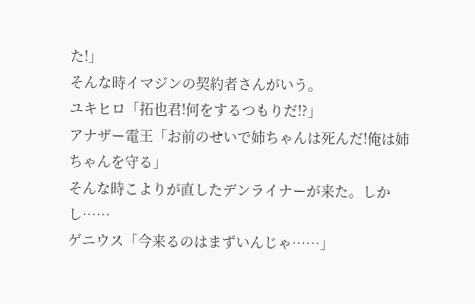た!」
そんな時イマジンの契約者さんがいう。
ユキヒロ「拓也君!何をするつもりだ!?」
アナザー電王「お前のせいで姉ちゃんは死んだ!俺は姉ちゃんを守る」
そんな時こよりが直したデンライナーが来た。しかし……
ゲニウス「今来るのはまずいんじゃ……」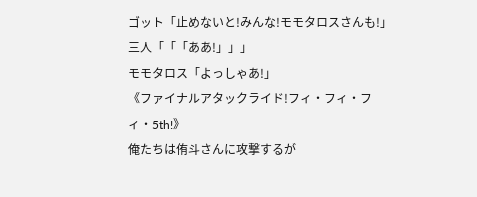ゴット「止めないと!みんな!モモタロスさんも!」
三人「「「ああ!」」」
モモタロス「よっしゃあ!」
《ファイナルアタックライド!フィ・フィ・フィ・5th!》
俺たちは侑斗さんに攻撃するが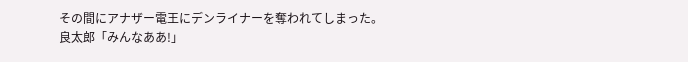その間にアナザー電王にデンライナーを奪われてしまった。
良太郎「みんなああ!」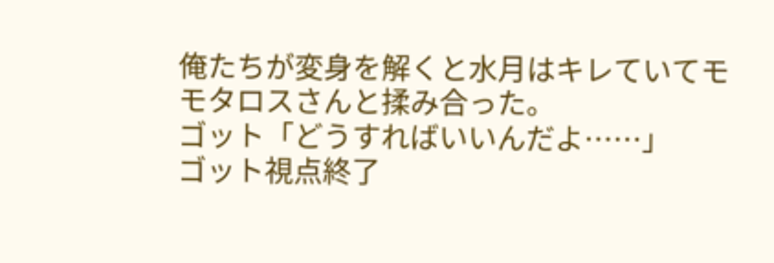俺たちが変身を解くと水月はキレていてモモタロスさんと揉み合った。
ゴット「どうすればいいんだよ……」
ゴット視点終了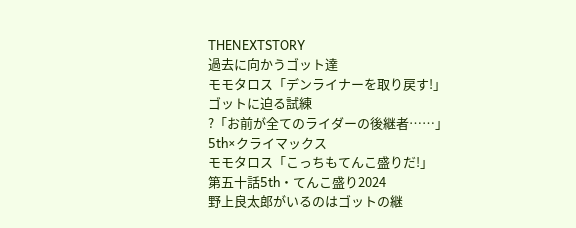THENEXTSTORY
過去に向かうゴット達
モモタロス「デンライナーを取り戻す!」
ゴットに迫る試練
?「お前が全てのライダーの後継者……」
5th×クライマックス
モモタロス「こっちもてんこ盛りだ!」
第五十話5th・てんこ盛り2024
野上良太郎がいるのはゴットの継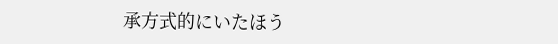承方式的にいたほう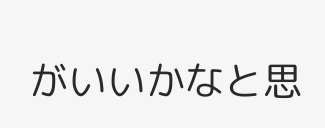がいいかなと思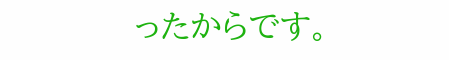ったからです。